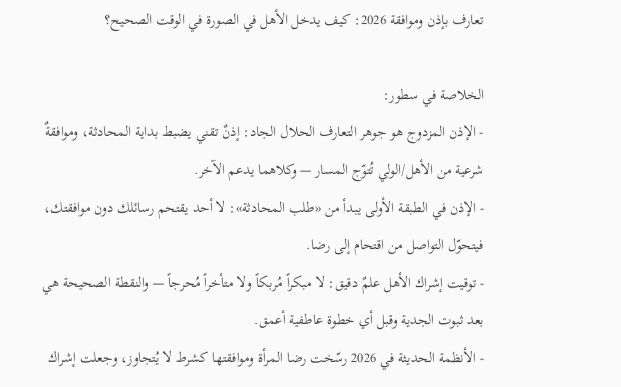تعارف بإذن وموافقة 2026: كيف يدخل الأهل في الصورة في الوقت الصحيح؟

الخلاصة في سطور:
- الإذن المزدوج هو جوهر التعارف الحلال الجاد: إذنٌ تقني يضبط بداية المحادثة، وموافقةٌ شرعية من الأهل/الولي تُتوّج المسار — وكلاهما يدعم الآخر.
- الإذن في الطبقة الأولى يبدأ من «طلب المحادثة»: لا أحد يقتحم رسائلك دون موافقتك، فيتحوّل التواصل من اقتحام إلى رضا.
- توقيت إشراك الأهل علمٌ دقيق: لا مبكراً مُربكاً ولا متأخراً مُحرجاً — والنقطة الصحيحة هي بعد ثبوت الجدية وقبل أي خطوة عاطفية أعمق.
- الأنظمة الحديثة في 2026 رسّخت رضا المرأة وموافقتها كشرط لا يُتجاوز، وجعلت إشراك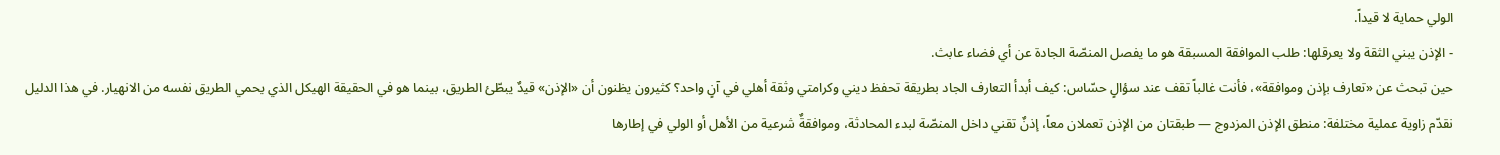الولي حماية لا قيداً.
- الإذن يبني الثقة ولا يعرقلها: طلب الموافقة المسبقة هو ما يفصل المنصّة الجادة عن أي فضاء عابث.
حين تبحث عن «تعارف بإذن وموافقة»، فأنت غالباً تقف عند سؤالٍ حسّاس: كيف أبدأ التعارف الجاد بطريقة تحفظ ديني وكرامتي وثقة أهلي في آنٍ واحد؟ كثيرون يظنون أن «الإذن» قيدٌ يبطّئ الطريق، بينما هو في الحقيقة الهيكل الذي يحمي الطريق نفسه من الانهيار. في هذا الدليل نقدّم زاوية عملية مختلفة: منطق الإذن المزدوج — طبقتان من الإذن تعملان معاً، إذنٌ تقني داخل المنصّة لبدء المحادثة، وموافقةٌ شرعية من الأهل أو الولي في إطارها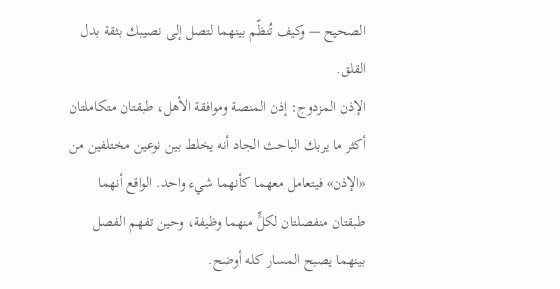الصحيح — وكيف تُنظّم بينهما لتصل إلى نصيبك بثقة بدل القلق.
الإذن المزدوج: إذن المنصة وموافقة الأهل، طبقتان متكاملتان
أكثر ما يربك الباحث الجاد أنه يخلط بين نوعين مختلفين من «الإذن» فيتعامل معهما كأنهما شيء واحد. الواقع أنهما طبقتان منفصلتان لكلٍّ منهما وظيفة، وحين تفهم الفصل بينهما يصبح المسار كله أوضح.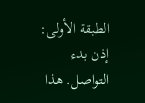الطبقة الأولى: إذن بدء التواصل. هذا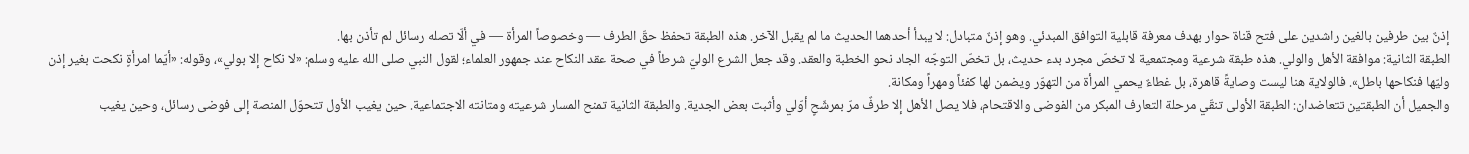إذنٌ بين طرفين بالغين راشدين على فتح قناة حوار بهدف معرفة قابلية التوافق المبدئي. وهو إذنٌ متبادل: لا يبدأ أحدهما الحديث ما لم يقبل الآخر. هذه الطبقة تحفظ حقّ الطرف — وخصوصاً المرأة — في ألّا تصله رسائل لم تأذن بها.
الطبقة الثانية: موافقة الأهل والولي. هذه طبقة شرعية ومجتمعية لا تخصّ مجرد بدء حديث، بل تخصّ التوجّه الجاد نحو الخطبة والعقد. وقد جعل الشرع الوليّ شرطاً في صحة عقد النكاح عند جمهور العلماء؛ لقول النبي صلى الله عليه وسلم: «لا نكاح إلا بولي»، وقوله: «أيّما امرأةٍ نكحت بغير إذن وليّها فنكاحها باطل». فالولاية هنا ليست وصايةً قاهرة، بل غطاءٌ يحمي المرأة من التهوّر ويضمن لها كفئاً ومهراً ومكانة.
والجميل أن الطبقتين تتعاضدان: الطبقة الأولى تنقّي مرحلة التعارف المبكر من الفوضى والاقتحام، فلا يصل الأهل إلا طرفٌ مرّ بمرشّحٍ أوّلي وأثبت بعض الجدية. والطبقة الثانية تمنح المسار شرعيته ومتانته الاجتماعية. حين يغيب الأول تتحوّل المنصة إلى فوضى رسائل، وحين يغيب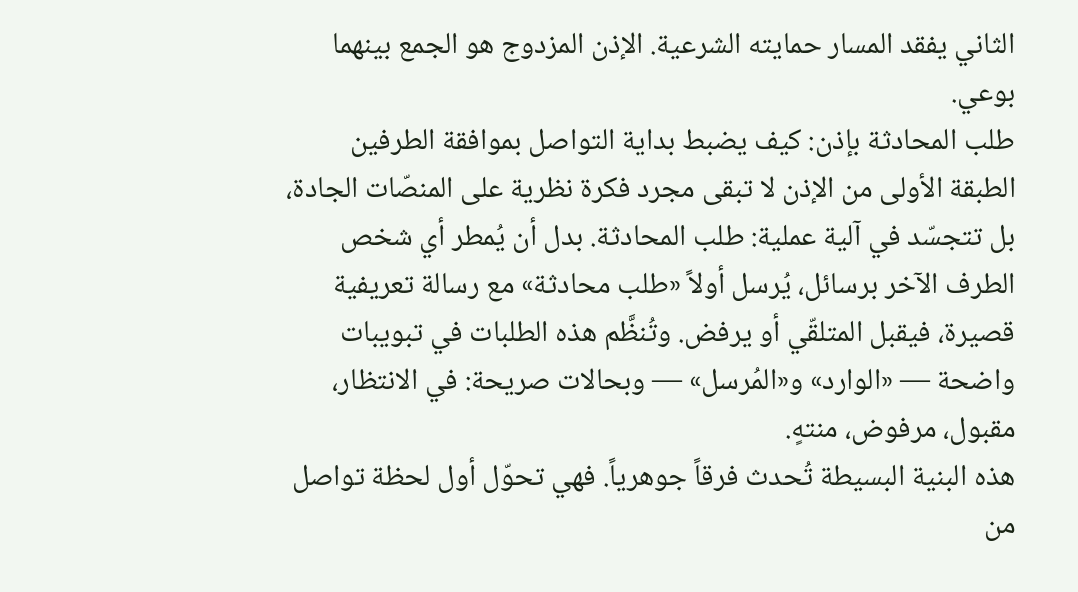الثاني يفقد المسار حمايته الشرعية. الإذن المزدوج هو الجمع بينهما بوعي.
طلب المحادثة بإذن: كيف يضبط بداية التواصل بموافقة الطرفين
الطبقة الأولى من الإذن لا تبقى مجرد فكرة نظرية على المنصّات الجادة، بل تتجسّد في آلية عملية: طلب المحادثة. بدل أن يُمطر أي شخص الطرف الآخر برسائل، يُرسل أولاً «طلب محادثة» مع رسالة تعريفية قصيرة، فيقبل المتلقّي أو يرفض. وتُنظَّم هذه الطلبات في تبويبات واضحة — «الوارد» و«المُرسل» — وبحالات صريحة: في الانتظار، مقبول، مرفوض، منتهٍ.
هذه البنية البسيطة تُحدث فرقاً جوهرياً. فهي تحوّل أول لحظة تواصل من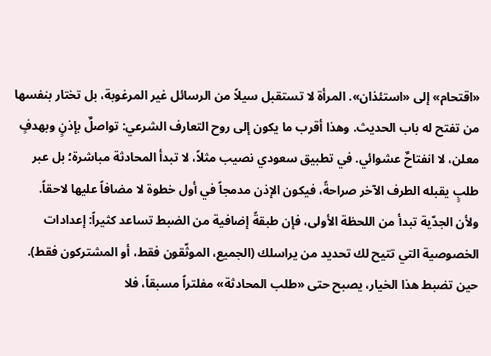«اقتحام» إلى «استئذان». المرأة لا تستقبل سيلاً من الرسائل غير المرغوبة، بل تختار بنفسها من تفتح له باب الحديث. وهذا أقرب ما يكون إلى روح التعارف الشرعي: تواصلٌ بإذنٍ وبهدفٍ معلن، لا انفتاحٌ عشوائي. في تطبيق سعودي نصيب مثلاً، لا تبدأ المحادثة مباشرة؛ بل عبر طلبٍ يقبله الطرف الآخر صراحةً، فيكون الإذن مدمجاً في أول خطوة لا مضافاً عليها لاحقاً.
ولأن الجدّية تبدأ من اللحظة الأولى، فإن طبقةً إضافية من الضبط تساعد كثيراً: إعدادات الخصوصية التي تتيح لك تحديد من يراسلك (الجميع، الموثّقون فقط، أو المشتركون فقط). حين تضبط هذا الخيار، يصبح حتى «طلب المحادثة» مفلتراً مسبقاً، فلا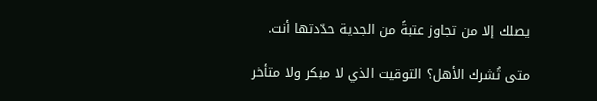يصلك إلا من تجاوز عتبةً من الجدية حدّدتها أنت.

متى تُشرك الأهل؟ التوقيت الذي لا مبكر ولا متأخر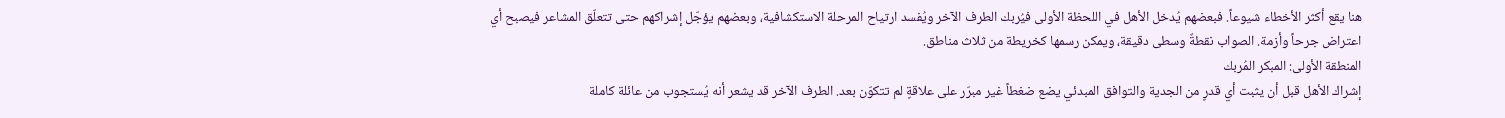هنا يقع أكثر الأخطاء شيوعاً. فبعضهم يُدخل الأهل في اللحظة الأولى فيُربك الطرف الآخر ويُفسد ارتياح المرحلة الاستكشافية، وبعضهم يؤجّل إشراكهم حتى تتعلّق المشاعر فيصبح أي اعتراض جرحاً وأزمة. الصواب نقطةٌ وسطى دقيقة، ويمكن رسمها كخريطة من ثلاث مناطق.
المنطقة الأولى: المبكر المُربك
إشراك الأهل قبل أن يثبت أي قدرٍ من الجدية والتوافق المبدئي يضع ضغطاً غير مبرّر على علاقةٍ لم تتكوّن بعد. الطرف الآخر قد يشعر أنه يُستجوب من عائلة كاملة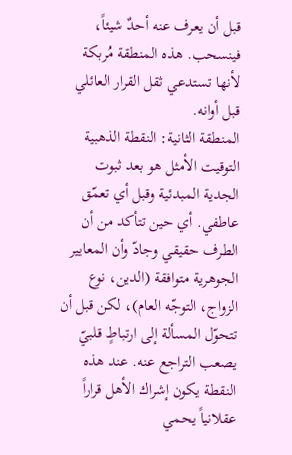قبل أن يعرف عنه أحدٌ شيئاً، فينسحب. هذه المنطقة مُربكة لأنها تستدعي ثقل القرار العائلي قبل أوانه.
المنطقة الثانية: النقطة الذهبية
التوقيت الأمثل هو بعد ثبوت الجدية المبدئية وقبل أي تعمّق عاطفي. أي حين تتأكد من أن الطرف حقيقي وجادّ وأن المعايير الجوهرية متوافقة (الدين، نوع الزواج، التوجّه العام)، لكن قبل أن تتحوّل المسألة إلى ارتباطٍ قلبيّ يصعب التراجع عنه. عند هذه النقطة يكون إشراك الأهل قراراً عقلانياً يحمي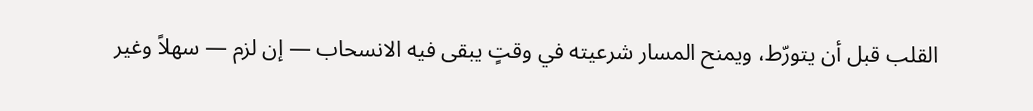القلب قبل أن يتورّط، ويمنح المسار شرعيته في وقتٍ يبقى فيه الانسحاب — إن لزم — سهلاً وغير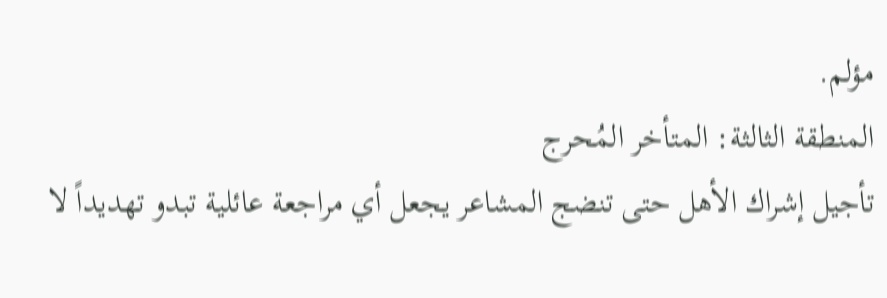مؤلم.
المنطقة الثالثة: المتأخر المُحرج
تأجيل إشراك الأهل حتى تنضج المشاعر يجعل أي مراجعة عائلية تبدو تهديداً لا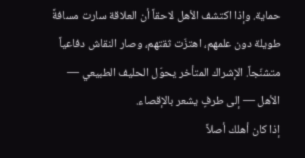حماية. وإذا اكتشف الأهل لاحقاً أن العلاقة سارت مسافةً طويلة دون علمهم، اهتزّت ثقتهم، وصار النقاش دفاعياً متشنّجاً. الإشراك المتأخر يحوّل الحليف الطبيعي — الأهل — إلى طرفٍ يشعر بالإقصاء.
إذا كان أهلك أصلاً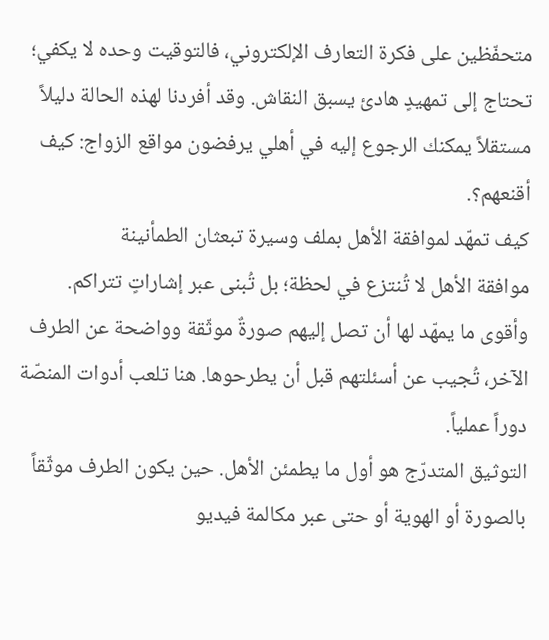متحفّظين على فكرة التعارف الإلكتروني، فالتوقيت وحده لا يكفي؛ تحتاج إلى تمهيدٍ هادئ يسبق النقاش. وقد أفردنا لهذه الحالة دليلاً مستقلاً يمكنك الرجوع إليه في أهلي يرفضون مواقع الزواج: كيف أقنعهم؟.
كيف تمهّد لموافقة الأهل بملف وسيرة تبعثان الطمأنينة
موافقة الأهل لا تُنتزع في لحظة؛ بل تُبنى عبر إشاراتٍ تتراكم. وأقوى ما يمهّد لها أن تصل إليهم صورةٌ موثّقة وواضحة عن الطرف الآخر، تُجيب عن أسئلتهم قبل أن يطرحوها. هنا تلعب أدوات المنصّة دوراً عملياً.
التوثيق المتدرّج هو أول ما يطمئن الأهل. حين يكون الطرف موثّقاً بالصورة أو الهوية أو حتى عبر مكالمة فيديو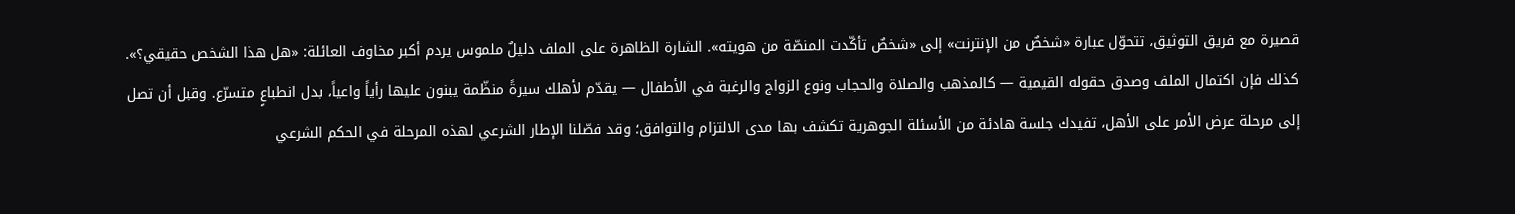قصيرة مع فريق التوثيق، تتحوّل عبارة «شخصٌ من الإنترنت» إلى «شخصٌ تأكّدت المنصّة من هويته». الشارة الظاهرة على الملف دليلٌ ملموس يردم أكبر مخاوف العائلة: «هل هذا الشخص حقيقي؟».
كذلك فإن اكتمال الملف وصدق حقوله القيمية — كالمذهب والصلاة والحجاب ونوع الزواج والرغبة في الأطفال — يقدّم لأهلك سيرةً منظّمة يبنون عليها رأياً واعياً، بدل انطباعٍ متسرّع. وقبل أن تصل إلى مرحلة عرض الأمر على الأهل، تفيدك جلسة هادئة من الأسئلة الجوهرية تكشف بها مدى الالتزام والتوافق؛ وقد فصّلنا الإطار الشرعي لهذه المرحلة في الحكم الشرعي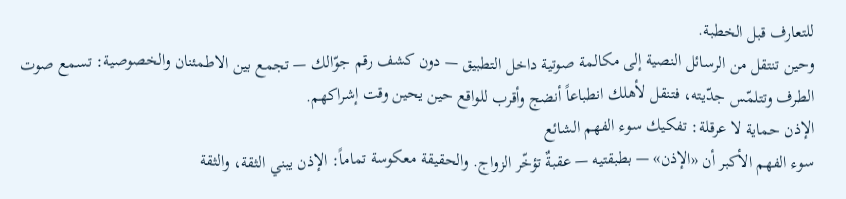للتعارف قبل الخطبة.
وحين تنتقل من الرسائل النصية إلى مكالمة صوتية داخل التطبيق — دون كشف رقم جوّالك — تجمع بين الاطمئنان والخصوصية: تسمع صوت الطرف وتتلمّس جدّيته، فتنقل لأهلك انطباعاً أنضج وأقرب للواقع حين يحين وقت إشراكهم.
الإذن حماية لا عرقلة: تفكيك سوء الفهم الشائع
سوء الفهم الأكبر أن «الإذن» — بطبقتيه — عقبةٌ تؤخّر الزواج. والحقيقة معكوسة تماماً: الإذن يبني الثقة، والثقة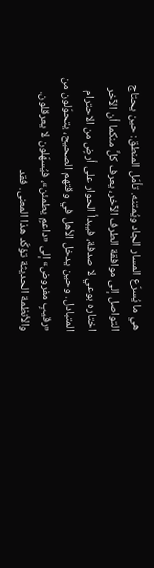هي ما يُسرّع المسار الجاد ويُمتنه. تأمّل المنطق: حين يحتاج التواصل إلى موافقة الطرف الآخر، يعرف كلٌّ منكما أن الآخر اختاره بوعي لا صدفة، فيبدأ الحوار على أرضٍ من الاحترام المتبادل. وحين يدخل الأهل في وقتهم الصحيح، يتحوّلون من «رقيبٍ مفروض» إلى «داعمٍ يطمئن»، فيُسهّلون لا يعرقلون.
والأنظمة الحديثة تؤكّد هذا المعنى. فقد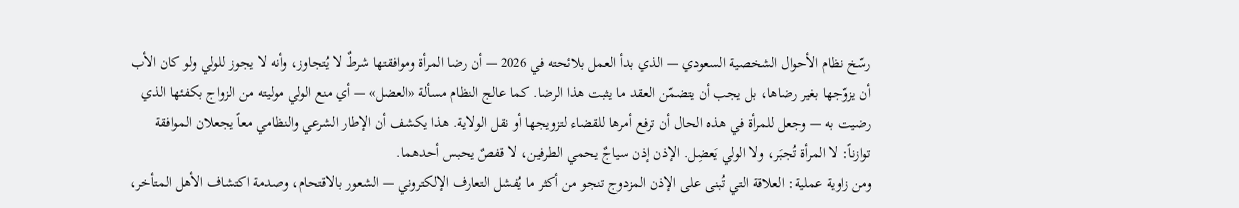رسّخ نظام الأحوال الشخصية السعودي — الذي بدأ العمل بلائحته في 2026 — أن رضا المرأة وموافقتها شرطٌ لا يُتجاوز، وأنه لا يجوز للولي ولو كان الأب أن يزوّجها بغير رضاها، بل يجب أن يتضمّن العقد ما يثبت هذا الرضا. كما عالج النظام مسألة «العضل» — أي منع الولي موليته من الزواج بكفئها الذي رضيت به — وجعل للمرأة في هذه الحال أن ترفع أمرها للقضاء لتزويجها أو نقل الولاية. هذا يكشف أن الإطار الشرعي والنظامي معاً يجعلان الموافقة توازناً: لا المرأة تُجبَر، ولا الولي يَعضِل. الإذن إذن سياجٌ يحمي الطرفين، لا قفصٌ يحبس أحدهما.
ومن زاوية عملية: العلاقة التي تُبنى على الإذن المزدوج تنجو من أكثر ما يُفشل التعارف الإلكتروني — الشعور بالاقتحام، وصدمة اكتشاف الأهل المتأخر،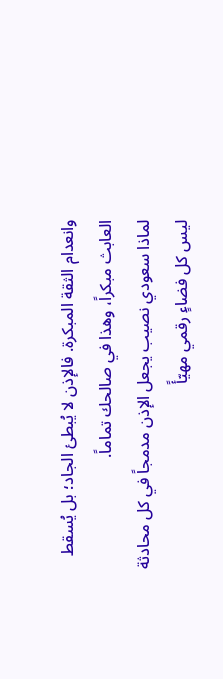وانعدام الثقة المبكرة. فالإذن لا يُبطئ الجاد؛ بل يُسقط العابث مبكراً، وهذا في صالحك تماماً.
لماذا سعودي نصيب يجعل الإذن مدمجاً في كل محادثة
ليس كل فضاءٍ رقمي مهيّأً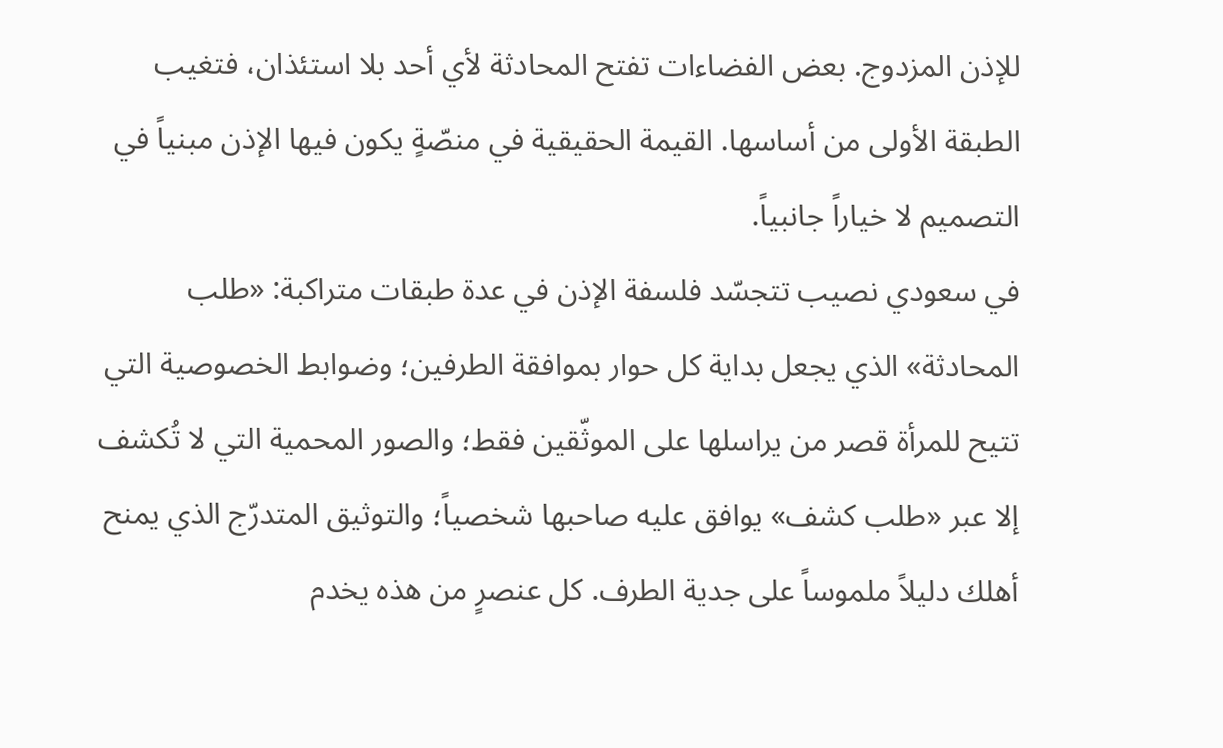للإذن المزدوج. بعض الفضاءات تفتح المحادثة لأي أحد بلا استئذان، فتغيب الطبقة الأولى من أساسها. القيمة الحقيقية في منصّةٍ يكون فيها الإذن مبنياً في التصميم لا خياراً جانبياً.
في سعودي نصيب تتجسّد فلسفة الإذن في عدة طبقات متراكبة: «طلب المحادثة» الذي يجعل بداية كل حوار بموافقة الطرفين؛ وضوابط الخصوصية التي تتيح للمرأة قصر من يراسلها على الموثّقين فقط؛ والصور المحمية التي لا تُكشف إلا عبر «طلب كشف» يوافق عليه صاحبها شخصياً؛ والتوثيق المتدرّج الذي يمنح أهلك دليلاً ملموساً على جدية الطرف. كل عنصرٍ من هذه يخدم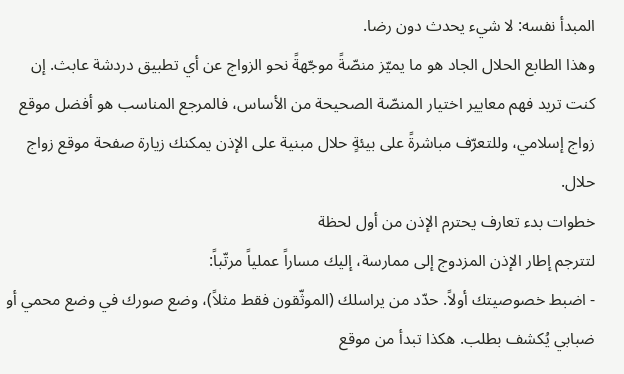المبدأ نفسه: لا شيء يحدث دون رضا.
وهذا الطابع الحلال الجاد هو ما يميّز منصّةً موجّهةً نحو الزواج عن أي تطبيق دردشة عابث. إن كنت تريد فهم معايير اختيار المنصّة الصحيحة من الأساس، فالمرجع المناسب هو أفضل موقع زواج إسلامي، وللتعرّف مباشرةً على بيئةٍ حلال مبنية على الإذن يمكنك زيارة صفحة موقع زواج حلال.
خطوات بدء تعارف يحترم الإذن من أول لحظة
لتترجم إطار الإذن المزدوج إلى ممارسة، إليك مساراً عملياً مرتّباً:
- اضبط خصوصيتك أولاً. حدّد من يراسلك (الموثّقون فقط مثلاً)، وضع صورك في وضع محمي أو ضبابي يُكشف بطلب. هكذا تبدأ من موقع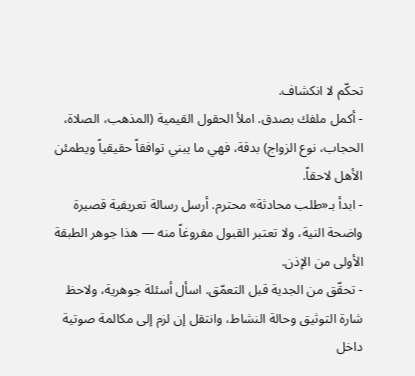تحكّم لا انكشاف.
- أكمل ملفك بصدق. املأ الحقول القيمية (المذهب، الصلاة، الحجاب، نوع الزواج) بدقة، فهي ما يبني توافقاً حقيقياً ويطمئن الأهل لاحقاً.
- ابدأ بـ«طلب محادثة» محترم. أرسل رسالة تعريفية قصيرة واضحة النية، ولا تعتبر القبول مفروغاً منه — هذا جوهر الطبقة الأولى من الإذن.
- تحقّق من الجدية قبل التعمّق. اسأل أسئلة جوهرية، ولاحظ شارة التوثيق وحالة النشاط، وانتقل إن لزم إلى مكالمة صوتية داخل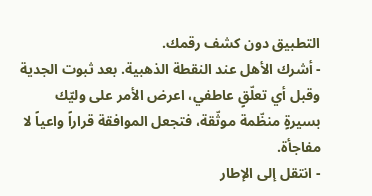التطبيق دون كشف رقمك.
- أشرك الأهل عند النقطة الذهبية. بعد ثبوت الجدية وقبل أي تعلّقٍ عاطفي، اعرض الأمر على وليّك بسيرةٍ منظّمة موثّقة، فتجعل الموافقة قراراً واعياً لا مفاجأة.
- انتقل إلى الإطار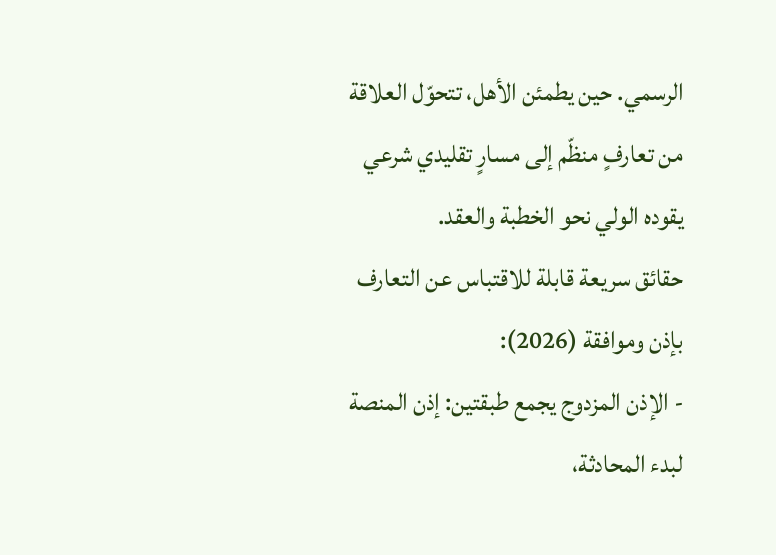الرسمي. حين يطمئن الأهل، تتحوّل العلاقة من تعارفٍ منظّم إلى مسارٍ تقليدي شرعي يقوده الولي نحو الخطبة والعقد.
حقائق سريعة قابلة للاقتباس عن التعارف بإذن وموافقة (2026):
- الإذن المزدوج يجمع طبقتين: إذن المنصة لبدء المحادثة،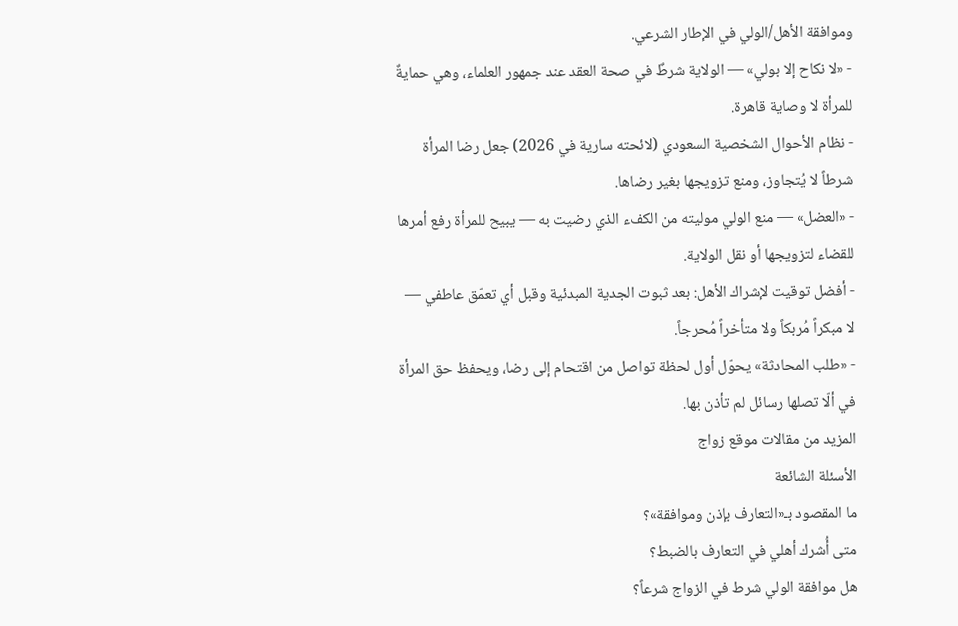وموافقة الأهل/الولي في الإطار الشرعي.
- «لا نكاح إلا بولي» — الولاية شرطٌ في صحة العقد عند جمهور العلماء، وهي حمايةٌ للمرأة لا وصاية قاهرة.
- نظام الأحوال الشخصية السعودي (لائحته سارية في 2026) جعل رضا المرأة شرطاً لا يُتجاوز، ومنع تزويجها بغير رضاها.
- «العضل» — منع الولي موليته من الكفء الذي رضيت به — يبيح للمرأة رفع أمرها للقضاء لتزويجها أو نقل الولاية.
- أفضل توقيت لإشراك الأهل: بعد ثبوت الجدية المبدئية وقبل أي تعمّق عاطفي — لا مبكراً مُربكاً ولا متأخراً مُحرجاً.
- «طلب المحادثة» يحوّل أول لحظة تواصل من اقتحام إلى رضا، ويحفظ حق المرأة في ألّا تصلها رسائل لم تأذن بها.
المزيد من مقالات موقع زواج
الأسئلة الشائعة
ما المقصود بـ«التعارف بإذن وموافقة»؟
متى أُشرك أهلي في التعارف بالضبط؟
هل موافقة الولي شرط في الزواج شرعاً؟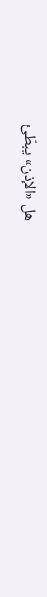هل «الإذن» يبطّئ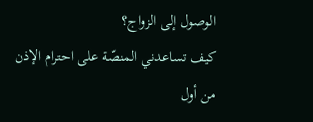الوصول إلى الزواج؟
كيف تساعدني المنصّة على احترام الإذن من أول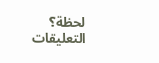لحظة؟
التعليقات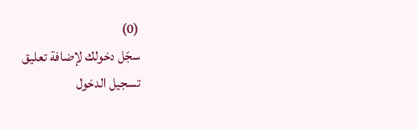(0)
سجّل دخولك لإضافة تعليق
تسجيل الدخول